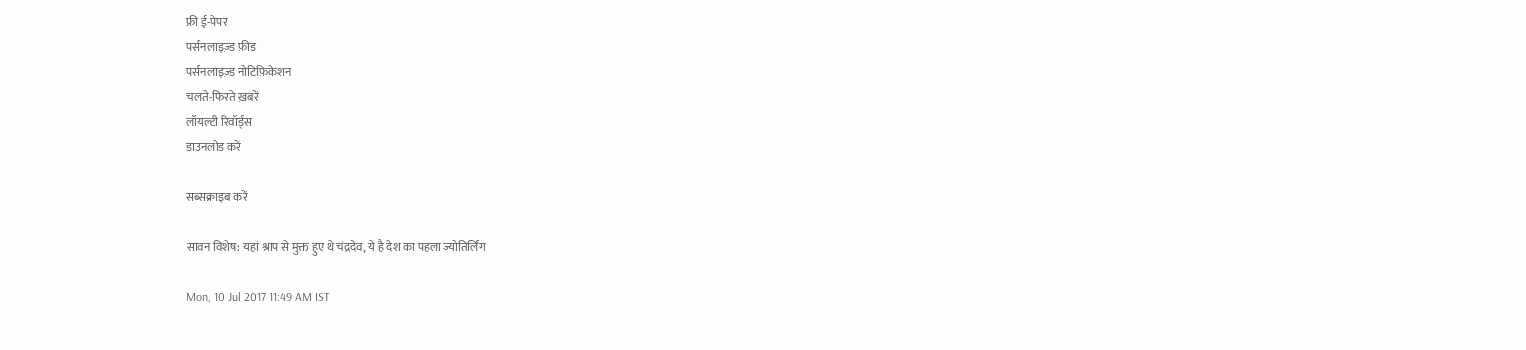फ्री ई-पेपर
पर्सनलाइज़्ड फ़ीड
पर्सनलाइज़्ड नोटिफ़िकेशन
चलते-फिरते ख़बरें
लॉयल्टी रिवॉर्ड्स
डाउनलोड करें

सब्सक्राइब करें

सावन विशेष: यहां श्राप से मुक्त हुए थे चंद्रदेव, ये है देश का पहला ज्योतिर्लिंग

Mon, 10 Jul 2017 11:49 AM IST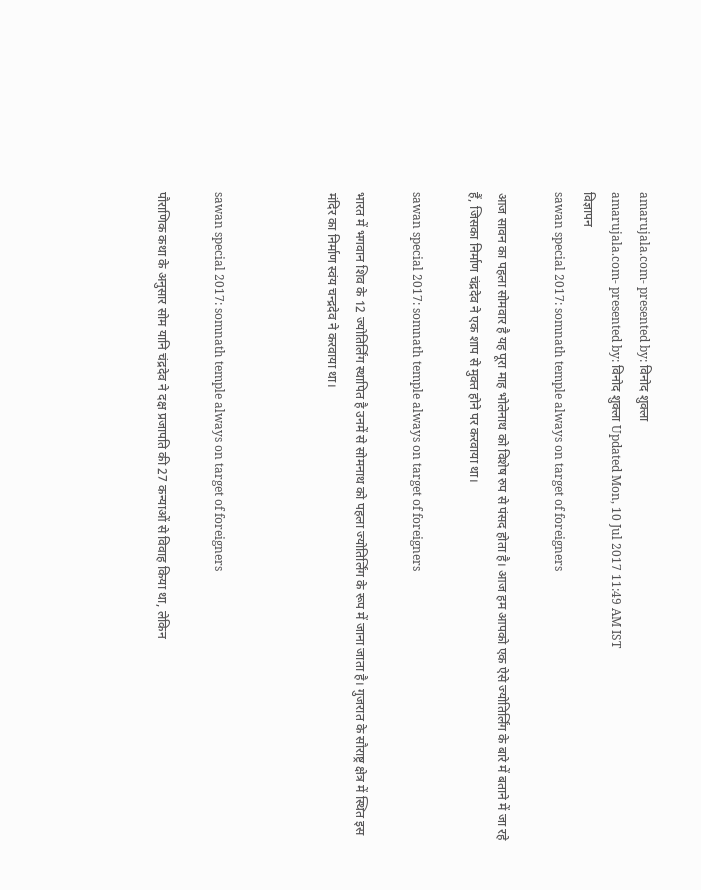amarujala.com- presented by: विनोद शुक्ला
amarujala.com- presented by: विनोद शुक्ला Updated Mon, 10 Jul 2017 11:49 AM IST
विज्ञापन
sawan special 2017: somnath temple always on target of foreigners

आज सावन का पहला सोमवार है यह पूरा माह भोलेनाथ को विशेष रुप से पंसद होता है। आज हम आपको एक ऐसे ज्योतिर्लिंग के बारे में बताने में जा रहे हैं, जिसका निर्माण चंद्रदेव ने एक शाप से मुक्त होने पर करवाया था।

sawan special 2017: somnath temple always on target of foreigners

भारत में भगवान शिव के 12 ज्योतिर्लिंग स्थापित है उनमें से सोमनाथ को पहला ज्योतिर्लिंग के रूप में जाना जाता है। गुजरात के सौराष्ट्र क्षेत्र में स्थित इस मंदिर का निर्माण स्वंय चन्द्रदेव ने करवाया था।



sawan special 2017: somnath temple always on target of foreigners

पौराणिक कथा के अनुसार सोम यानि चंद्रदेव ने दक्ष प्रजापति की 27 कन्याओं से विवाह किया था, लेकिन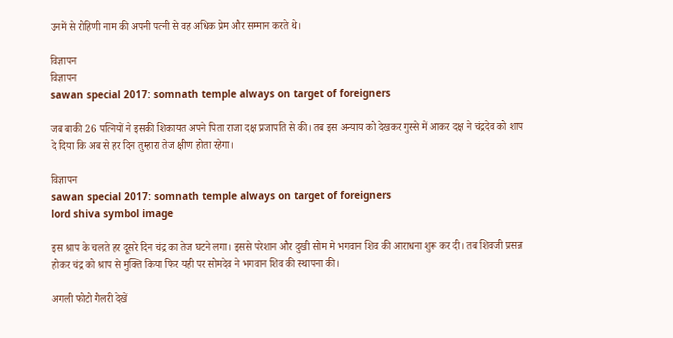उनमें से रोहिणी नाम की अपनी पत्नी से वह अधिक प्रेम और सम्मान करते थे।

विज्ञापन
विज्ञापन
sawan special 2017: somnath temple always on target of foreigners

जब बाकी 26 पत्नियों ने इसकी शिकायत अपने पिता राजा दक्ष प्रजापति से की। तब इस अन्याय को देखकर गुस्से में आकर दक्ष ने चंद्रदेव को शाप दे दिया कि अब से हर दिन तुम्हारा तेज क्षीण होता रहेगा।

विज्ञापन
sawan special 2017: somnath temple always on target of foreigners
lord shiva symbol image

इस श्राप के चलते हर दूसरे दिन चंद्र का तेज घटने लगा। इससे परेशान और दुखी सोम मे भगवान शिव की आराधना शुरू कर दी। तब शिवजी प्रसन्न होकर चंद्र को श्राप से मुक्ति किया फिर यही पर सोमदेव ने भगवान शिव की स्थापना की।

अगली फोटो गैलरी देखें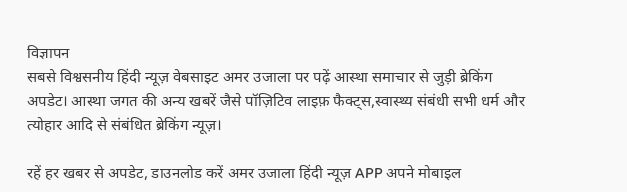विज्ञापन
सबसे विश्वसनीय हिंदी न्यूज़ वेबसाइट अमर उजाला पर पढ़ें आस्था समाचार से जुड़ी ब्रेकिंग अपडेट। आस्था जगत की अन्य खबरें जैसे पॉज़िटिव लाइफ़ फैक्ट्स,स्वास्थ्य संबंधी सभी धर्म और त्योहार आदि से संबंधित ब्रेकिंग न्यूज़।

रहें हर खबर से अपडेट, डाउनलोड करें अमर उजाला हिंदी न्यूज़ APP अपने मोबाइल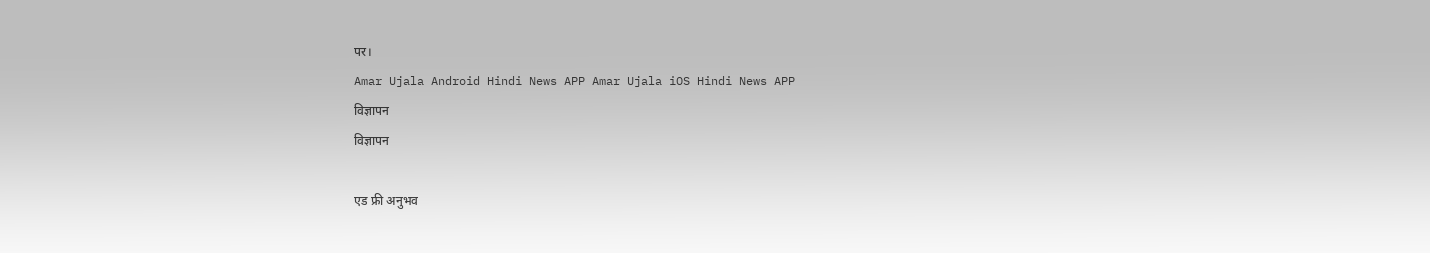पर।
Amar Ujala Android Hindi News APP Amar Ujala iOS Hindi News APP
विज्ञापन
विज्ञापन

एड फ्री अनुभव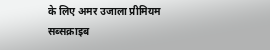के लिए अमर उजाला प्रीमियम सब्सक्राइब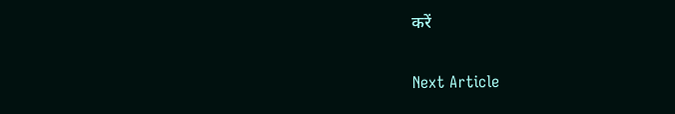करें

Next Article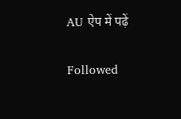AU ऐप में पढ़ें

Followed